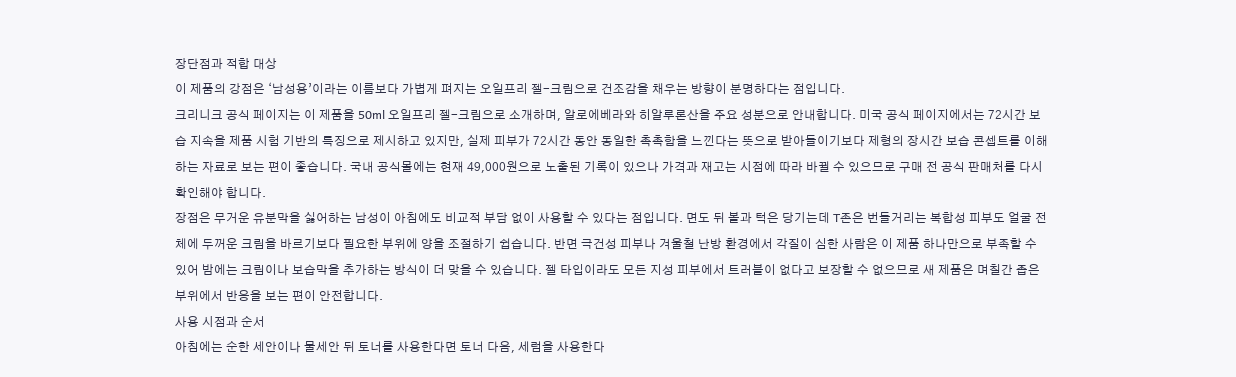장단점과 적합 대상
이 제품의 강점은 ‘남성용’이라는 이름보다 가볍게 펴지는 오일프리 젤-크림으로 건조감을 채우는 방향이 분명하다는 점입니다.
크리니크 공식 페이지는 이 제품을 50ml 오일프리 젤-크림으로 소개하며, 알로에베라와 히알루론산을 주요 성분으로 안내합니다. 미국 공식 페이지에서는 72시간 보습 지속을 제품 시험 기반의 특징으로 제시하고 있지만, 실제 피부가 72시간 동안 동일한 촉촉함을 느낀다는 뜻으로 받아들이기보다 제형의 장시간 보습 콘셉트를 이해하는 자료로 보는 편이 좋습니다. 국내 공식몰에는 현재 49,000원으로 노출된 기록이 있으나 가격과 재고는 시점에 따라 바뀔 수 있으므로 구매 전 공식 판매처를 다시 확인해야 합니다.
장점은 무거운 유분막을 싫어하는 남성이 아침에도 비교적 부담 없이 사용할 수 있다는 점입니다. 면도 뒤 볼과 턱은 당기는데 T존은 번들거리는 복합성 피부도 얼굴 전체에 두꺼운 크림을 바르기보다 필요한 부위에 양을 조절하기 쉽습니다. 반면 극건성 피부나 겨울철 난방 환경에서 각질이 심한 사람은 이 제품 하나만으로 부족할 수 있어 밤에는 크림이나 보습막을 추가하는 방식이 더 맞을 수 있습니다. 젤 타입이라도 모든 지성 피부에서 트러블이 없다고 보장할 수 없으므로 새 제품은 며칠간 좁은 부위에서 반응을 보는 편이 안전합니다.
사용 시점과 순서
아침에는 순한 세안이나 물세안 뒤 토너를 사용한다면 토너 다음, 세럼을 사용한다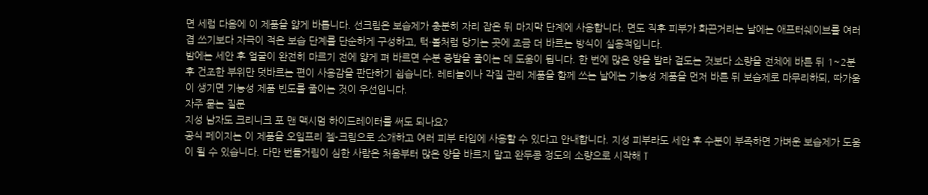면 세럼 다음에 이 제품을 얇게 바릅니다. 선크림은 보습제가 충분히 자리 잡은 뒤 마지막 단계에 사용합니다. 면도 직후 피부가 화끈거리는 날에는 애프터쉐이브를 여러 겹 쓰기보다 자극이 적은 보습 단계를 단순하게 구성하고, 턱·볼처럼 당기는 곳에 조금 더 바르는 방식이 실용적입니다.
밤에는 세안 후 얼굴이 완전히 마르기 전에 얇게 펴 바르면 수분 증발을 줄이는 데 도움이 됩니다. 한 번에 많은 양을 발라 겉도는 것보다 소량을 전체에 바른 뒤 1~2분 후 건조한 부위만 덧바르는 편이 사용감을 판단하기 쉽습니다. 레티놀이나 각질 관리 제품을 함께 쓰는 날에는 기능성 제품을 먼저 바른 뒤 보습제로 마무리하되, 따가움이 생기면 기능성 제품 빈도를 줄이는 것이 우선입니다.
자주 묻는 질문
지성 남자도 크리니크 포 맨 맥시멈 하이드레이터를 써도 되나요?
공식 페이지는 이 제품을 오일프리 젤-크림으로 소개하고 여러 피부 타입에 사용할 수 있다고 안내합니다. 지성 피부라도 세안 후 수분이 부족하면 가벼운 보습제가 도움이 될 수 있습니다. 다만 번들거림이 심한 사람은 처음부터 많은 양을 바르지 말고 완두콩 정도의 소량으로 시작해 T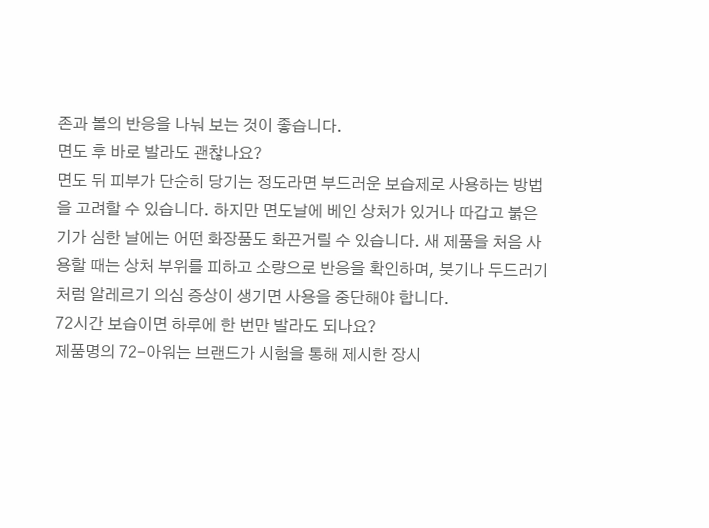존과 볼의 반응을 나눠 보는 것이 좋습니다.
면도 후 바로 발라도 괜찮나요?
면도 뒤 피부가 단순히 당기는 정도라면 부드러운 보습제로 사용하는 방법을 고려할 수 있습니다. 하지만 면도날에 베인 상처가 있거나 따갑고 붉은기가 심한 날에는 어떤 화장품도 화끈거릴 수 있습니다. 새 제품을 처음 사용할 때는 상처 부위를 피하고 소량으로 반응을 확인하며, 붓기나 두드러기처럼 알레르기 의심 증상이 생기면 사용을 중단해야 합니다.
72시간 보습이면 하루에 한 번만 발라도 되나요?
제품명의 72-아워는 브랜드가 시험을 통해 제시한 장시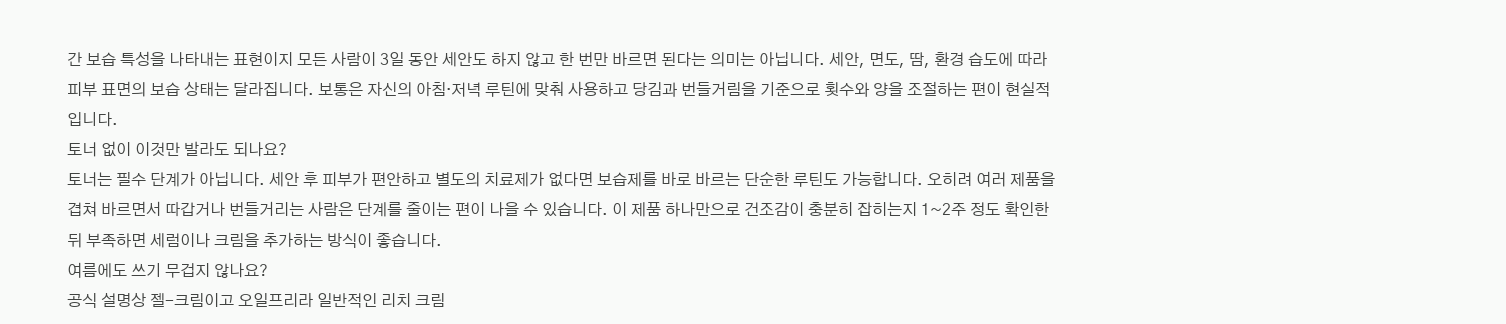간 보습 특성을 나타내는 표현이지 모든 사람이 3일 동안 세안도 하지 않고 한 번만 바르면 된다는 의미는 아닙니다. 세안, 면도, 땀, 환경 습도에 따라 피부 표면의 보습 상태는 달라집니다. 보통은 자신의 아침·저녁 루틴에 맞춰 사용하고 당김과 번들거림을 기준으로 횟수와 양을 조절하는 편이 현실적입니다.
토너 없이 이것만 발라도 되나요?
토너는 필수 단계가 아닙니다. 세안 후 피부가 편안하고 별도의 치료제가 없다면 보습제를 바로 바르는 단순한 루틴도 가능합니다. 오히려 여러 제품을 겹쳐 바르면서 따갑거나 번들거리는 사람은 단계를 줄이는 편이 나을 수 있습니다. 이 제품 하나만으로 건조감이 충분히 잡히는지 1~2주 정도 확인한 뒤 부족하면 세럼이나 크림을 추가하는 방식이 좋습니다.
여름에도 쓰기 무겁지 않나요?
공식 설명상 젤-크림이고 오일프리라 일반적인 리치 크림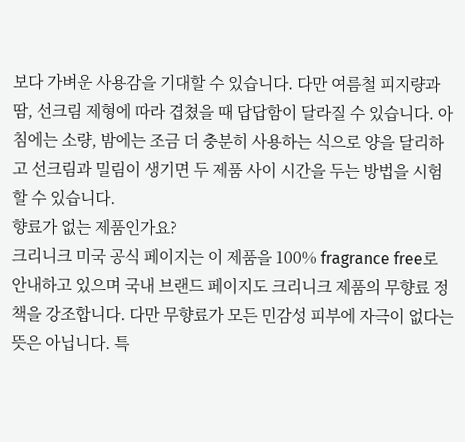보다 가벼운 사용감을 기대할 수 있습니다. 다만 여름철 피지량과 땀, 선크림 제형에 따라 겹쳤을 때 답답함이 달라질 수 있습니다. 아침에는 소량, 밤에는 조금 더 충분히 사용하는 식으로 양을 달리하고 선크림과 밀림이 생기면 두 제품 사이 시간을 두는 방법을 시험할 수 있습니다.
향료가 없는 제품인가요?
크리니크 미국 공식 페이지는 이 제품을 100% fragrance free로 안내하고 있으며 국내 브랜드 페이지도 크리니크 제품의 무향료 정책을 강조합니다. 다만 무향료가 모든 민감성 피부에 자극이 없다는 뜻은 아닙니다. 특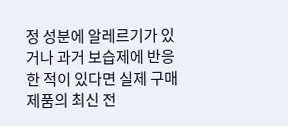정 성분에 알레르기가 있거나 과거 보습제에 반응한 적이 있다면 실제 구매 제품의 최신 전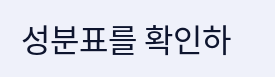성분표를 확인하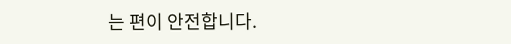는 편이 안전합니다.